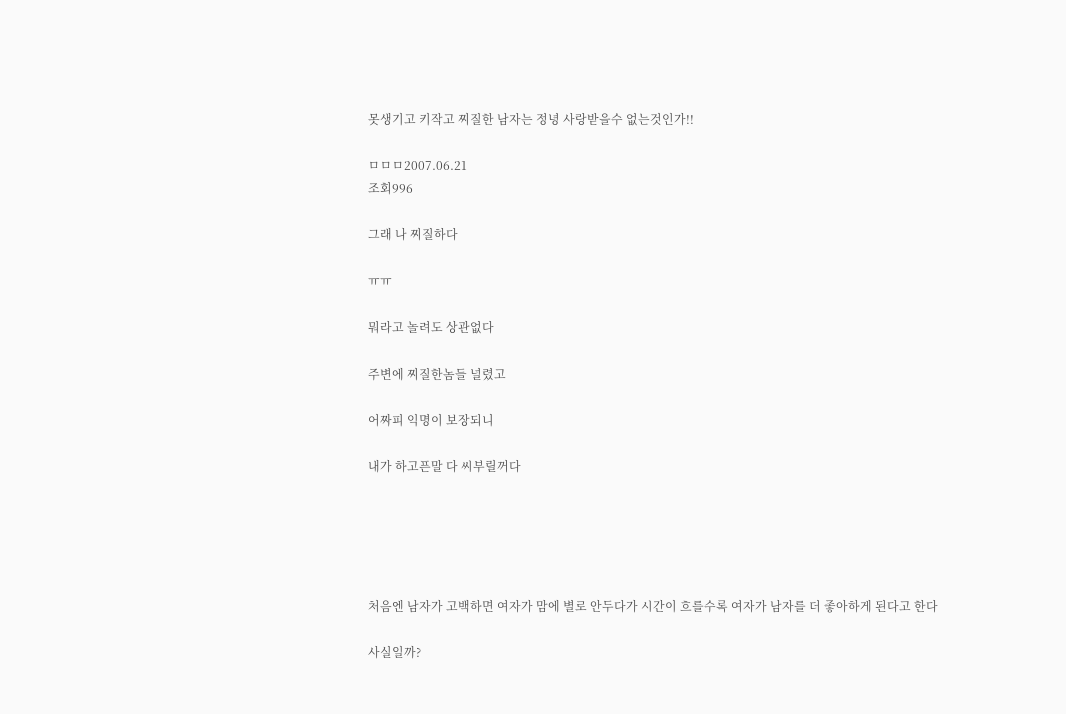못생기고 키작고 찌질한 남자는 정녕 사랑받을수 없는것인가!!

ㅁㅁㅁ2007.06.21
조회996

그래 나 찌질하다

ㅠㅠ

뭐라고 놀려도 상관없다

주변에 찌질한놈들 널렸고

어짜피 익명이 보장되니

내가 하고픈말 다 씨부릴꺼다





처음엔 남자가 고백하면 여자가 맘에 별로 안두다가 시간이 흐를수록 여자가 남자를 더 좋아하게 된다고 한다

사실일까?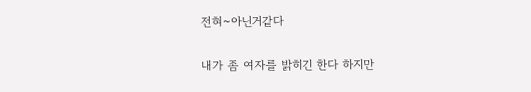전혀~아닌거같다

내가 좀 여자를 밝히긴 한다 하지만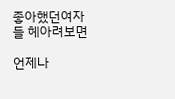좋아했던여자들 헤아려보면

언제나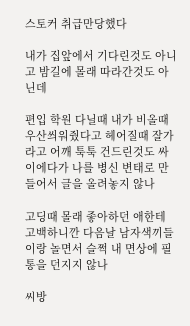스토커 취급만당했다

내가 집앞에서 기다린것도 아니고 밤길에 몰래 따라간것도 아닌데

편입 학원 다닐때 내가 비올때 우산씌워줬다고 헤어질때 잘가라고 어깨 툭툭 건드린것도 싸이에다가 나를 병신 변태로 만들어서 글을 올려놓지 않나

고딩때 몰래 좋아하던 애한테 고백하니깐 다음날 남자색끼들이랑 놀면서 슬쩍 내 면상에 필통을 던지지 않나

씨방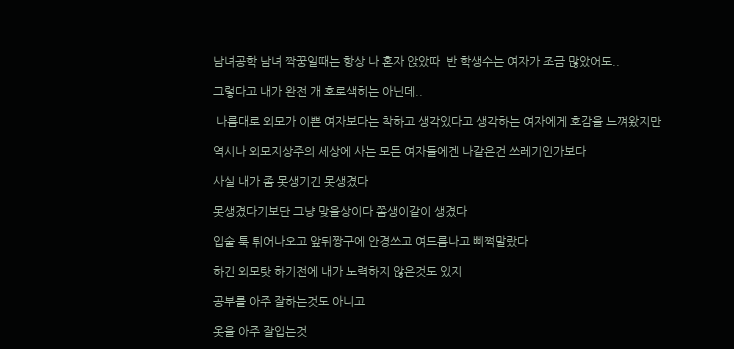남녀공학 남녀 짝꿍일때는 항상 나 혼자 앉았따  반 학생수는 여자가 조금 많았어도..

그렇다고 내가 완전 개 호로색히는 아닌데..

 나름대로 외모가 이쁜 여자보다는 착하고 생각있다고 생각하는 여자에게 호감을 느껴왔지만

역시나 외모지상주의 세상에 사는 모든 여자들에겐 나같은건 쓰레기인가보다

사실 내가 좀 못생기긴 못생겼다

못생겼다기보단 그냥 맞을상이다 쫌생이같이 생겼다

입술 툭 튀어나오고 앞뒤짱구에 안경쓰고 여드름나고 삐쩍말랐다

하긴 외모탓 하기전에 내가 노력하지 않은것도 있지

공부를 아주 잘하는것도 아니고

옷을 아주 잘입는것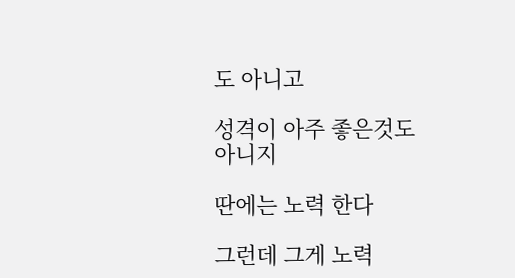도 아니고

성격이 아주 좋은것도 아니지

딴에는 노력 한다

그런데 그게 노력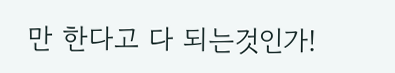만 한다고 다 되는것인가!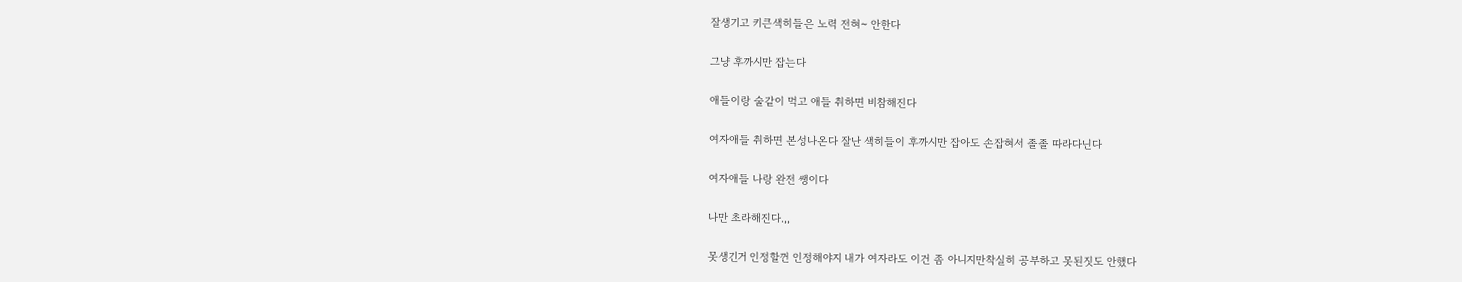잘생기고 키큰색히들은 노력 전혀~ 안한다

그냥 후까시만 잡는다

애들이랑 술같이 먹고 애들 취하면 비참해진다

여자애들 취하면 본성나온다 잘난 색히들이 후까시만 잡아도 손잡혀서 졸졸 따라다닌다

여자애들 나랑 완전 쌩이다

나만 초라해진다.,,

못생긴거 인정할껀 인정해야지 내가 여자라도 이건 좀 아니지만착실히 공부하고 못된짓도 안했다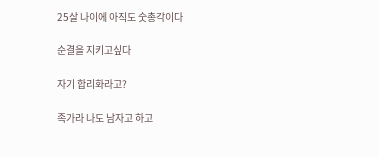25살 나이에 아직도 숫총각이다

순결을 지키고싶다

자기 합리화라고?

족가라 나도 남자고 하고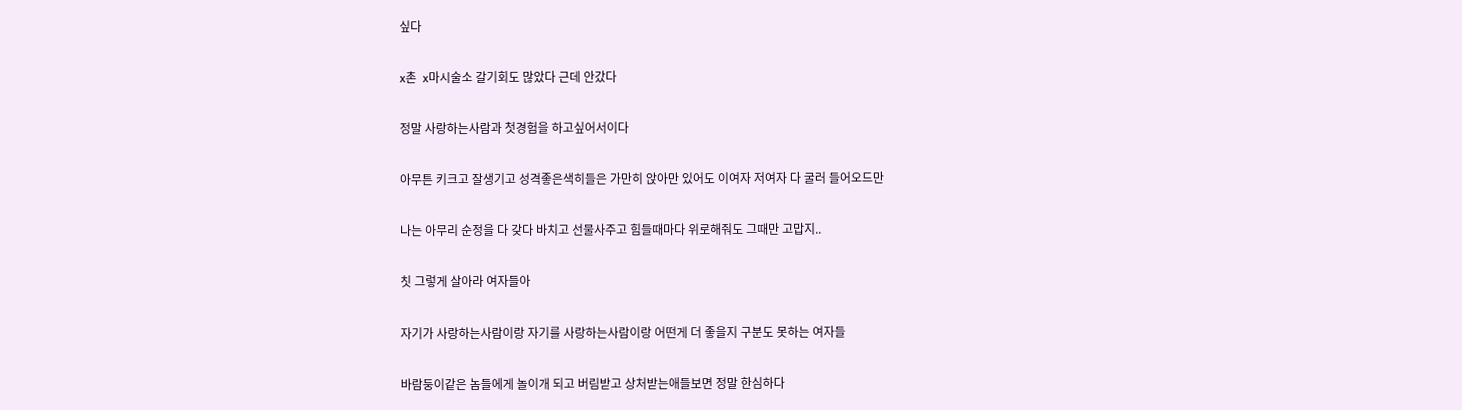싶다

x촌  x마시술소 갈기회도 많았다 근데 안갔다

정말 사랑하는사람과 첫경험을 하고싶어서이다

아무튼 키크고 잘생기고 성격좋은색히들은 가만히 앉아만 있어도 이여자 저여자 다 굴러 들어오드만

나는 아무리 순정을 다 갖다 바치고 선물사주고 힘들때마다 위로해줘도 그때만 고맙지..

칫 그렇게 살아라 여자들아

자기가 사랑하는사람이랑 자기를 사랑하는사람이랑 어떤게 더 좋을지 구분도 못하는 여자들

바람둥이같은 놈들에게 놀이개 되고 버림받고 상처받는애들보면 정말 한심하다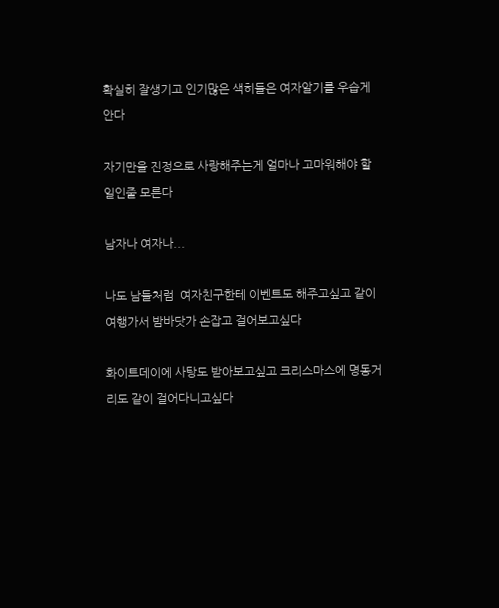확실히 잘생기고 인기많은 색히들은 여자알기를 우습게 안다

자기만을 진정으로 사랑해주는게 얼마나 고마워해야 할일인줄 모른다

남자나 여자나...

나도 남들처럼  여자친구한테 이벤트도 해주고싶고 같이 여행가서 밤바닷가 손잡고 걸어보고싶다

화이트데이에 사탕도 받아보고싶고 크리스마스에 명동거리도 같이 걸어다니고싶다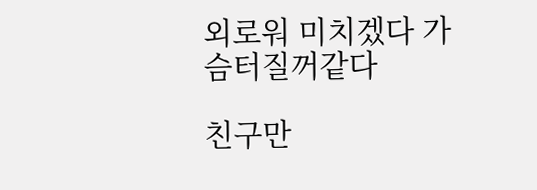외로워 미치겠다 가슴터질꺼같다

친구만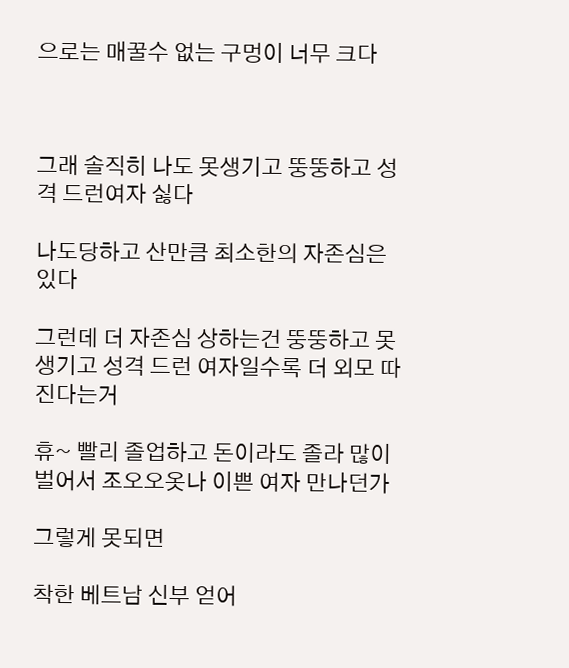으로는 매꿀수 없는 구멍이 너무 크다



그래 솔직히 나도 못생기고 뚱뚱하고 성격 드런여자 싫다

나도당하고 산만큼 최소한의 자존심은 있다

그런데 더 자존심 상하는건 뚱뚱하고 못생기고 성격 드런 여자일수록 더 외모 따진다는거

휴~ 빨리 졸업하고 돈이라도 졸라 많이 벌어서 조오오옷나 이쁜 여자 만나던가

그렇게 못되면

착한 베트남 신부 얻어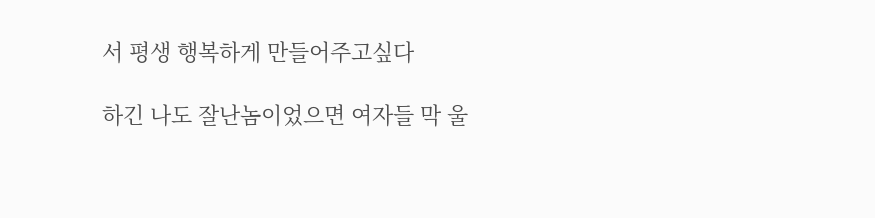서 평생 행복하게 만들어주고싶다

하긴 나도 잘난놈이었으면 여자들 막 울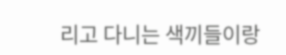리고 다니는 색끼들이랑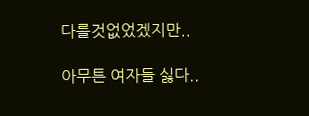다를것없었겠지만..

아무튼 여자들 싫다..